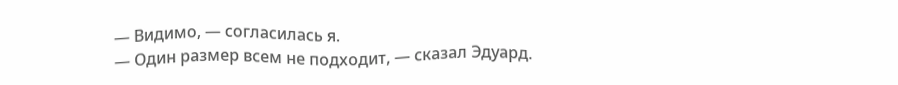— Видимо, — согласилась я.
— Один размер всем не подходит, — сказал Эдуард.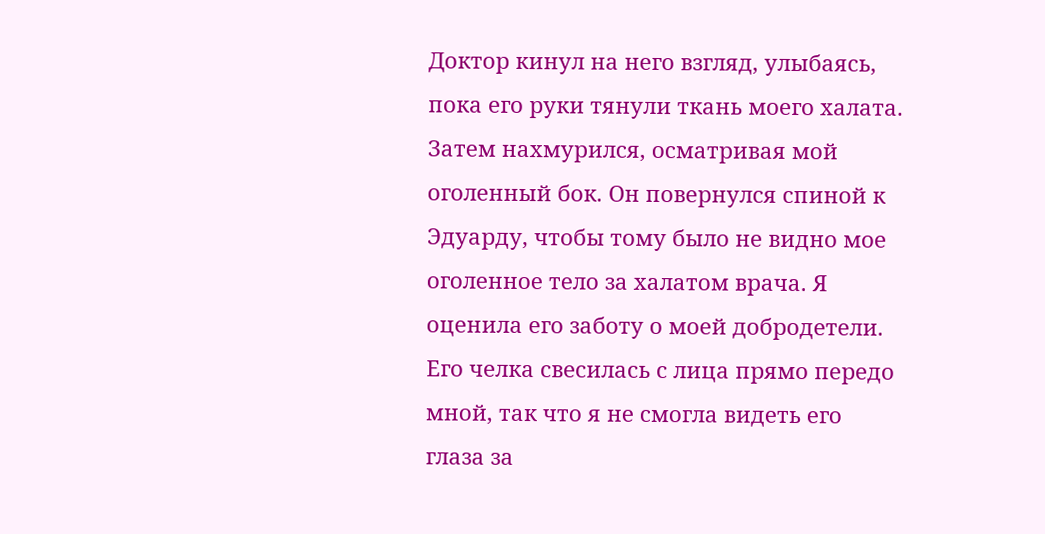Доктор кинул на него взгляд, улыбаясь, пока его руки тянули ткань моего халата. Затем нахмурился, осматривая мой оголенный бок. Он повернулся спиной к Эдуарду, чтобы тому было не видно мое оголенное тело за халатом врача. Я оценила его заботу о моей добродетели. Его челка свесилась с лица прямо передо мной, так что я не смогла видеть его глаза за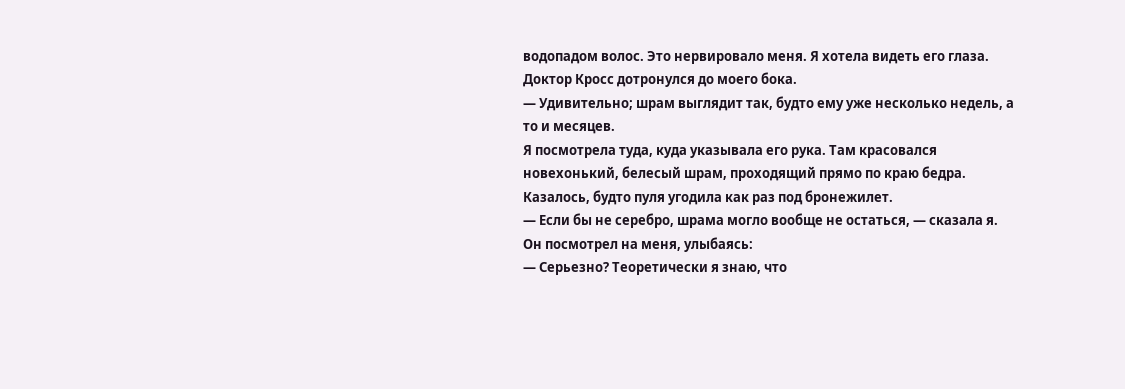водопадом волос. Это нервировало меня. Я хотела видеть его глаза.
Доктор Кросс дотронулся до моего бока.
— Удивительно; шрам выглядит так, будто ему уже несколько недель, а то и месяцев.
Я посмотрела туда, куда указывала его рука. Там красовался новехонький, белесый шрам, проходящий прямо по краю бедра. Казалось, будто пуля угодила как раз под бронежилет.
— Если бы не серебро, шрама могло вообще не остаться, — сказала я.
Он посмотрел на меня, улыбаясь:
— Серьезно? Теоретически я знаю, что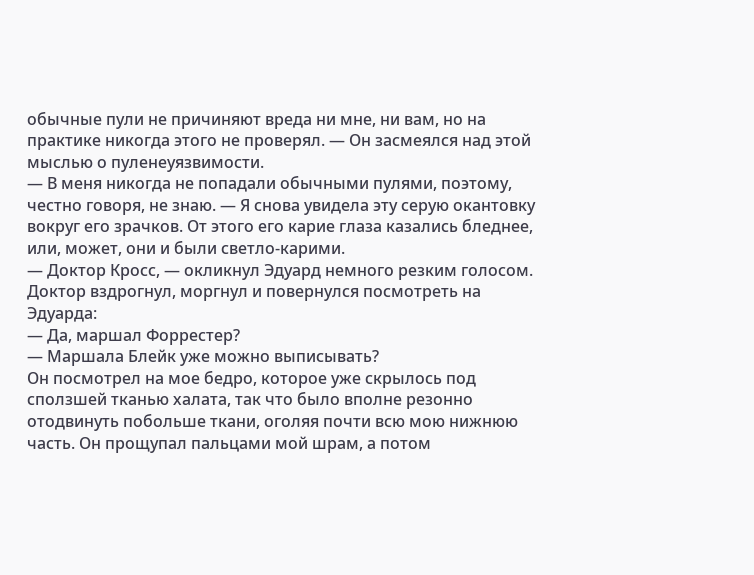обычные пули не причиняют вреда ни мне, ни вам, но на практике никогда этого не проверял. — Он засмеялся над этой мыслью о пуленеуязвимости.
— В меня никогда не попадали обычными пулями, поэтому, честно говоря, не знаю. — Я снова увидела эту серую окантовку вокруг его зрачков. От этого его карие глаза казались бледнее, или, может, они и были светло-карими.
— Доктор Кросс, — окликнул Эдуард немного резким голосом.
Доктор вздрогнул, моргнул и повернулся посмотреть на Эдуарда:
— Да, маршал Форрестер?
— Маршала Блейк уже можно выписывать?
Он посмотрел на мое бедро, которое уже скрылось под сползшей тканью халата, так что было вполне резонно отодвинуть побольше ткани, оголяя почти всю мою нижнюю часть. Он прощупал пальцами мой шрам, а потом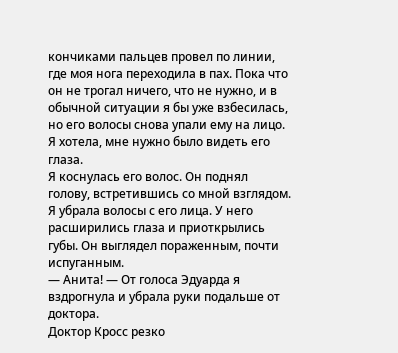кончиками пальцев провел по линии, где моя нога переходила в пах. Пока что он не трогал ничего, что не нужно, и в обычной ситуации я бы уже взбесилась, но его волосы снова упали ему на лицо. Я хотела, мне нужно было видеть его глаза.
Я коснулась его волос. Он поднял голову, встретившись со мной взглядом. Я убрала волосы с его лица. У него расширились глаза и приоткрылись губы. Он выглядел пораженным, почти испуганным.
— Анита! — От голоса Эдуарда я вздрогнула и убрала руки подальше от доктора.
Доктор Кросс резко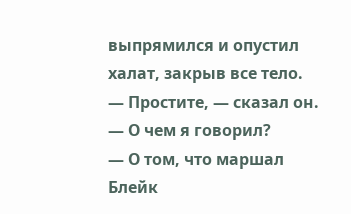выпрямился и опустил халат, закрыв все тело.
— Простите, — сказал он. — О чем я говорил?
— О том, что маршал Блейк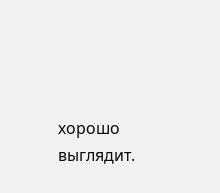хорошо выглядит.